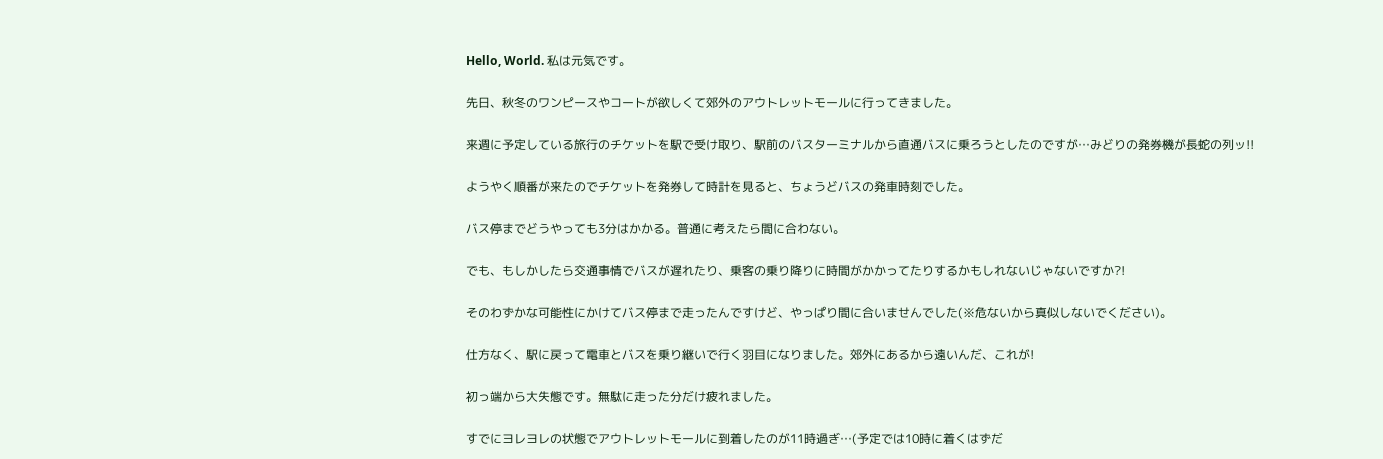Hello, World. 私は元気です。

先日、秋冬のワンピースやコートが欲しくて郊外のアウトレットモールに行ってきました。

来週に予定している旅行のチケットを駅で受け取り、駅前のバスターミナルから直通バスに乗ろうとしたのですが…みどりの発券機が長蛇の列ッ!!

ようやく順番が来たのでチケットを発券して時計を見ると、ちょうどバスの発車時刻でした。

バス停までどうやっても3分はかかる。普通に考えたら間に合わない。

でも、もしかしたら交通事情でバスが遅れたり、乗客の乗り降りに時間がかかってたりするかもしれないじゃないですか?!

そのわずかな可能性にかけてバス停まで走ったんですけど、やっぱり間に合いませんでした(※危ないから真似しないでください)。

仕方なく、駅に戻って電車とバスを乗り継いで行く羽目になりました。郊外にあるから遠いんだ、これが!

初っ端から大失態です。無駄に走った分だけ疲れました。

すでにヨレヨレの状態でアウトレットモールに到着したのが11時過ぎ…(予定では10時に着くはずだ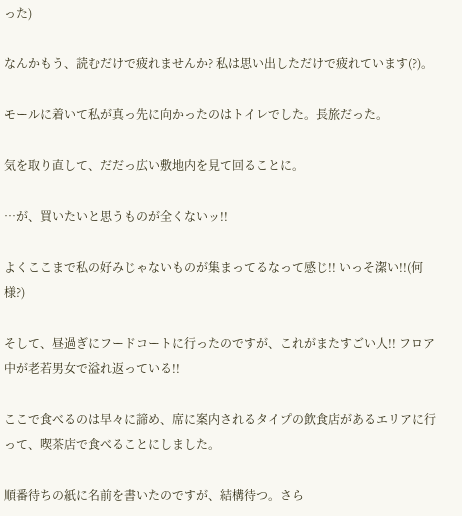った)

なんかもう、読むだけで疲れませんか? 私は思い出しただけで疲れています(?)。

モールに着いて私が真っ先に向かったのはトイレでした。長旅だった。

気を取り直して、だだっ広い敷地内を見て回ることに。

…が、買いたいと思うものが全くないッ!!

よくここまで私の好みじゃないものが集まってるなって感じ!! いっそ潔い!!(何様?)

そして、昼過ぎにフードコートに行ったのですが、これがまたすごい人!! フロア中が老若男女で溢れ返っている!!

ここで食べるのは早々に諦め、席に案内されるタイプの飲食店があるエリアに行って、喫茶店で食べることにしました。

順番待ちの紙に名前を書いたのですが、結構待つ。さら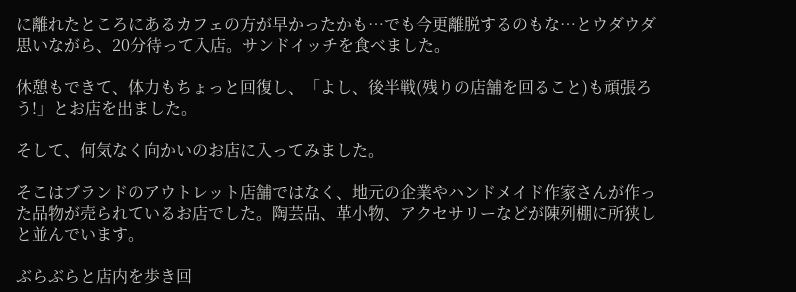に離れたところにあるカフェの方が早かったかも…でも今更離脱するのもな…とウダウダ思いながら、20分待って入店。サンドイッチを食べました。

休憩もできて、体力もちょっと回復し、「よし、後半戦(残りの店舗を回ること)も頑張ろう!」とお店を出ました。

そして、何気なく向かいのお店に入ってみました。

そこはブランドのアウトレット店舗ではなく、地元の企業やハンドメイド作家さんが作った品物が売られているお店でした。陶芸品、革小物、アクセサリーなどが陳列棚に所狭しと並んでいます。

ぶらぶらと店内を歩き回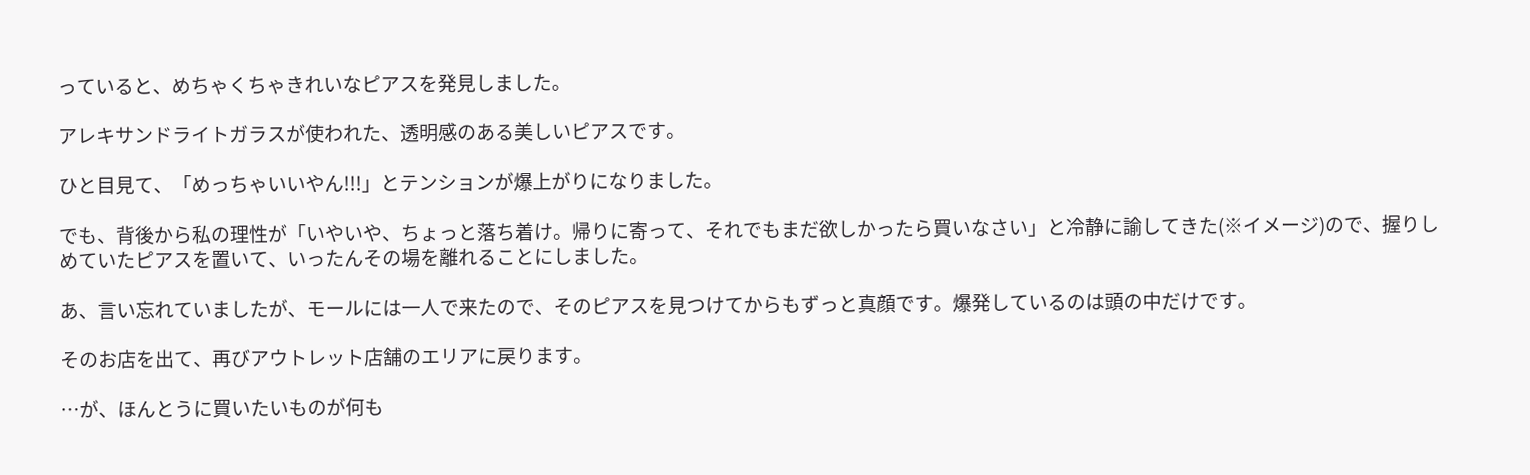っていると、めちゃくちゃきれいなピアスを発見しました。

アレキサンドライトガラスが使われた、透明感のある美しいピアスです。

ひと目見て、「めっちゃいいやん!!!」とテンションが爆上がりになりました。

でも、背後から私の理性が「いやいや、ちょっと落ち着け。帰りに寄って、それでもまだ欲しかったら買いなさい」と冷静に諭してきた(※イメージ)ので、握りしめていたピアスを置いて、いったんその場を離れることにしました。

あ、言い忘れていましたが、モールには一人で来たので、そのピアスを見つけてからもずっと真顔です。爆発しているのは頭の中だけです。

そのお店を出て、再びアウトレット店舗のエリアに戻ります。

…が、ほんとうに買いたいものが何も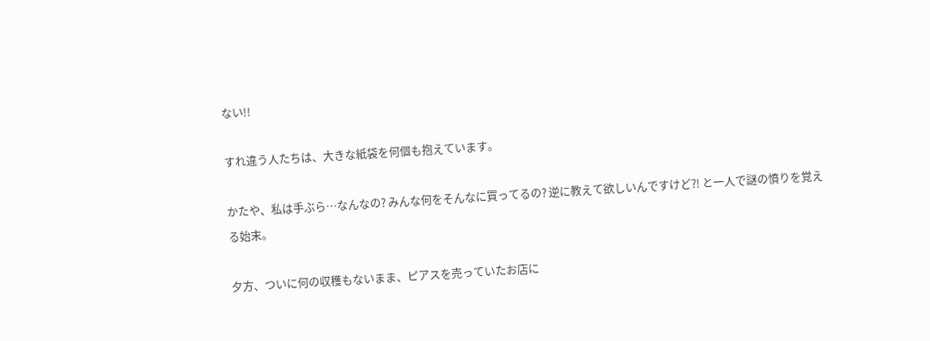ない!!

すれ違う人たちは、大きな紙袋を何個も抱えています。

かたや、私は手ぶら…なんなの? みんな何をそんなに買ってるの? 逆に教えて欲しいんですけど?! と一人で謎の憤りを覚える始末。

夕方、ついに何の収穫もないまま、ピアスを売っていたお店に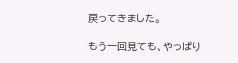戻ってきました。

もう一回見ても、やっぱり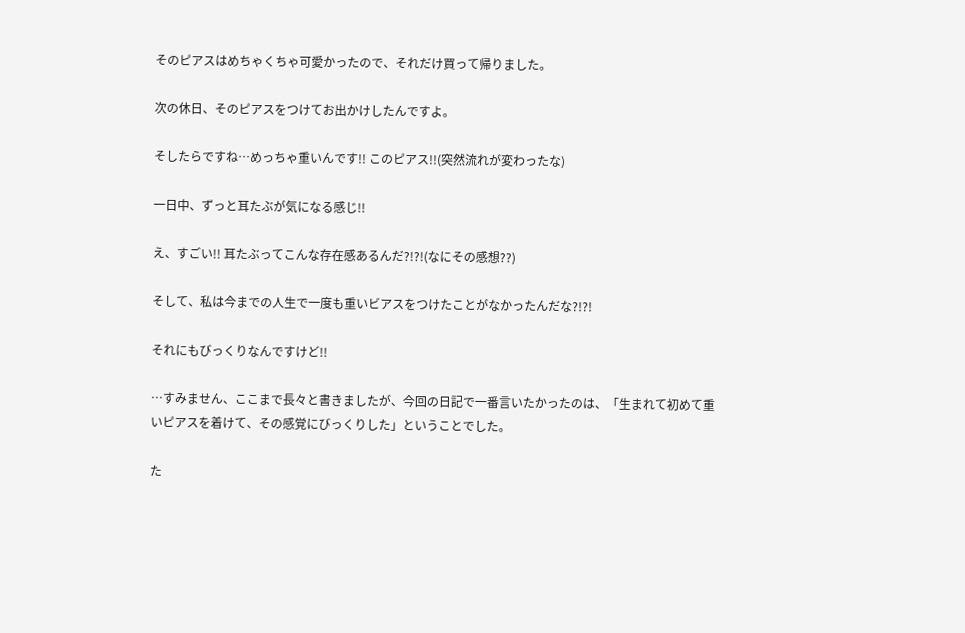そのピアスはめちゃくちゃ可愛かったので、それだけ買って帰りました。

次の休日、そのピアスをつけてお出かけしたんですよ。

そしたらですね…めっちゃ重いんです!! このピアス!!(突然流れが変わったな)

一日中、ずっと耳たぶが気になる感じ!!

え、すごい!! 耳たぶってこんな存在感あるんだ?!?!(なにその感想??)

そして、私は今までの人生で一度も重いビアスをつけたことがなかったんだな?!?!

それにもびっくりなんですけど!!

…すみません、ここまで長々と書きましたが、今回の日記で一番言いたかったのは、「生まれて初めて重いピアスを着けて、その感覚にびっくりした」ということでした。

た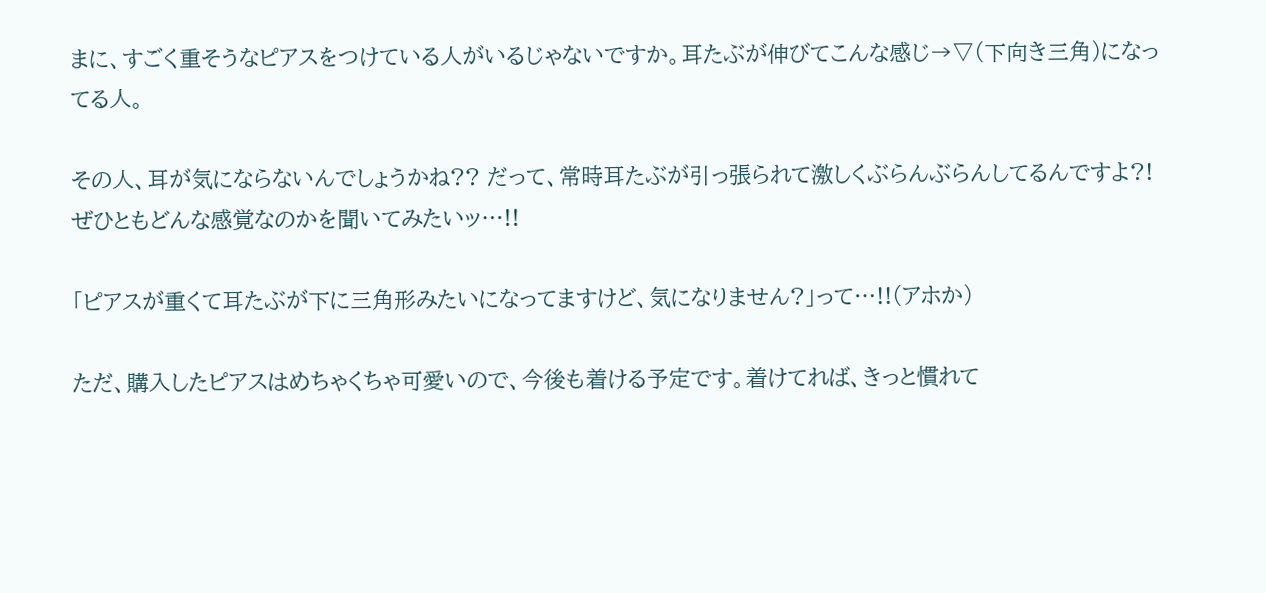まに、すごく重そうなピアスをつけている人がいるじゃないですか。耳たぶが伸びてこんな感じ→▽(下向き三角)になってる人。

その人、耳が気にならないんでしょうかね?? だって、常時耳たぶが引っ張られて激しくぶらんぶらんしてるんですよ?! ぜひともどんな感覚なのかを聞いてみたいッ…!!

「ピアスが重くて耳たぶが下に三角形みたいになってますけど、気になりません?」って…!!(アホか)

ただ、購入したピアスはめちゃくちゃ可愛いので、今後も着ける予定です。着けてれば、きっと慣れて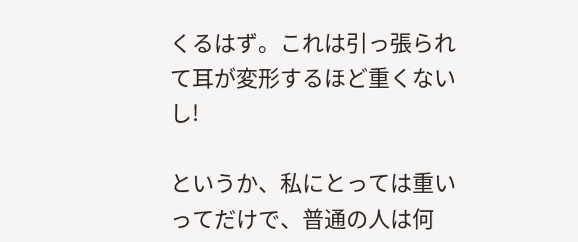くるはず。これは引っ張られて耳が変形するほど重くないし!

というか、私にとっては重いってだけで、普通の人は何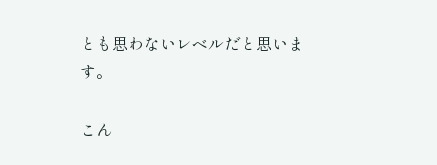とも思わないレベルだと思います。

こん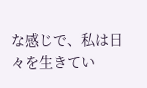な感じで、私は日々を生きてい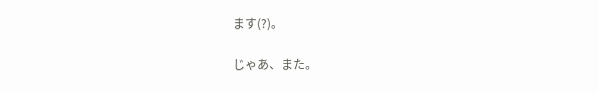ます(?)。

じゃあ、また。